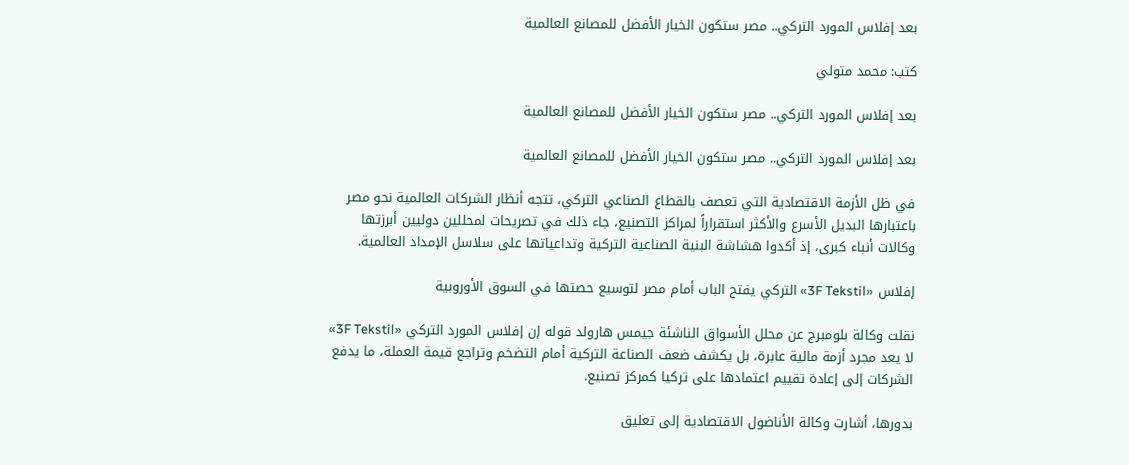بعد إفلاس المورد التركي.. مصر ستكون الخيار الأفضل للمصانع العالمية

كتب: محمد متولي

بعد إفلاس المورد التركي.. مصر ستكون الخيار الأفضل للمصانع العالمية

بعد إفلاس المورد التركي.. مصر ستكون الخيار الأفضل للمصانع العالمية

في ظل الأزمة الاقتصادية التي تعصف بالقطاع الصناعي التركي، تتجه أنظار الشركات العالمية نحو مصر باعتبارها البديل الأسرع والأكثر استقراراً لمراكز التصنيع، جاء ذلك في تصريحات لمحللين دوليين أبرزتها وكالات أنباء كبرى، إذ أكدوا هشاشة البنية الصناعية التركية وتداعياتها على سلاسل الإمداد العالمية.

إفلاس «3F Tekstil» التركي يفتح الباب أمام مصر لتوسيع حصتها في السوق الأوروبية

نقلت وكالة بلومبرج عن محلل الأسواق الناشئة جيمس هارولد قوله إن إفلاس المورد التركي «3F Tekstil» لا يعد مجرد أزمة مالية عابرة، بل يكشف ضعف الصناعة التركية أمام التضخم وتراجع قيمة العملة، ما يدفع الشركات إلى إعادة تقييم اعتمادها على تركيا كمركز تصنيع.

بدورها، أشارت وكالة الأناضول الاقتصادية إلى تعليق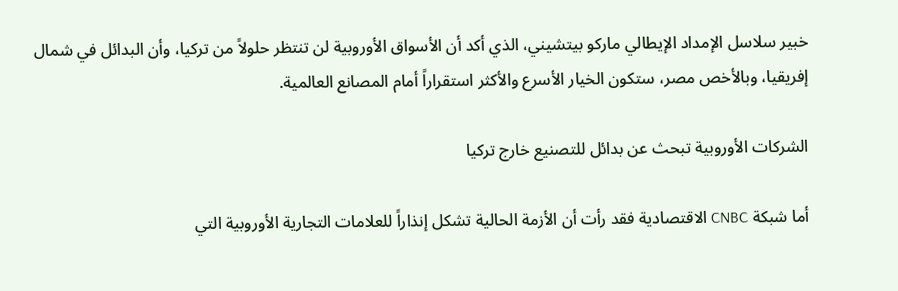خبير سلاسل الإمداد الإيطالي ماركو بيتشيني، الذي أكد أن الأسواق الأوروبية لن تنتظر حلولاً من تركيا، وأن البدائل في شمال إفريقيا، وبالأخص مصر، ستكون الخيار الأسرع والأكثر استقراراً أمام المصانع العالمية.

الشركات الأوروبية تبحث عن بدائل للتصنيع خارج تركيا

أما شبكة CNBC الاقتصادية فقد رأت أن الأزمة الحالية تشكل إنذاراً للعلامات التجارية الأوروبية التي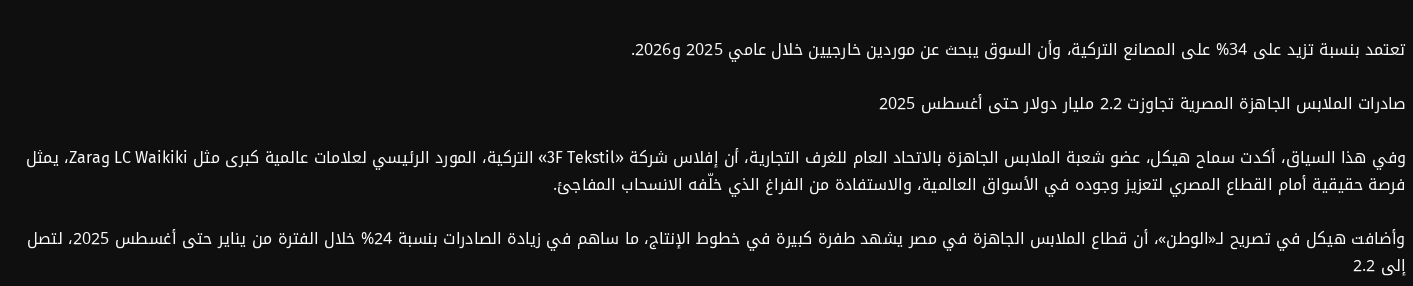تعتمد بنسبة تزيد على 34% على المصانع التركية، وأن السوق يبحث عن موردين خارجيين خلال عامي 2025 و2026.

صادرات الملابس الجاهزة المصرية تجاوزت 2.2 مليار دولار حتى أغسطس 2025

وفي هذا السياق، أكدت سماح هيكل، عضو شعبة الملابس الجاهزة بالاتحاد العام للغرف التجارية، أن إفلاس شركة «3F Tekstil» التركية، المورد الرئيسي لعلامات عالمية كبرى مثل LC Waikiki وZara، يمثل فرصة حقيقية أمام القطاع المصري لتعزيز وجوده في الأسواق العالمية، والاستفادة من الفراغ الذي خلّفه الانسحاب المفاجئ.

وأضافت هيكل في تصريح لـ«الوطن»، أن قطاع الملابس الجاهزة في مصر يشهد طفرة كبيرة في خطوط الإنتاج، ما ساهم في زيادة الصادرات بنسبة 24% خلال الفترة من يناير حتى أغسطس 2025، لتصل إلى 2.2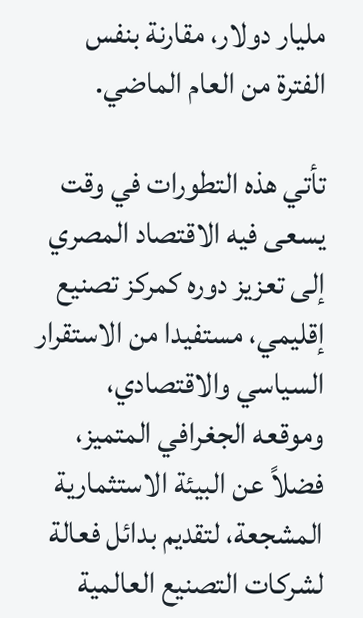مليار دولار، مقارنة بنفس الفترة من العام الماضي.

تأتي هذه التطورات في وقت يسعى فيه الاقتصاد المصري إلى تعزيز دوره كمركز تصنيع إقليمي، مستفيدا من الاستقرار السياسي والاقتصادي، وموقعه الجغرافي المتميز، فضلاً عن البيئة الاستثمارية المشجعة، لتقديم بدائل فعالة لشركات التصنيع العالمية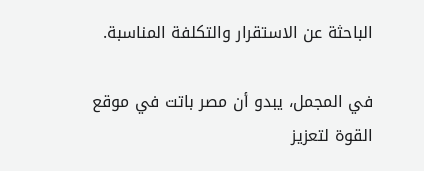الباحثة عن الاستقرار والتكلفة المناسبة.

في المجمل، يبدو أن مصر باتت في موقع القوة لتعزيز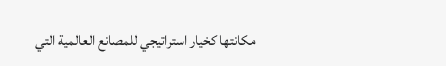مكانتها كخيار استراتيجي للمصانع العالمية التي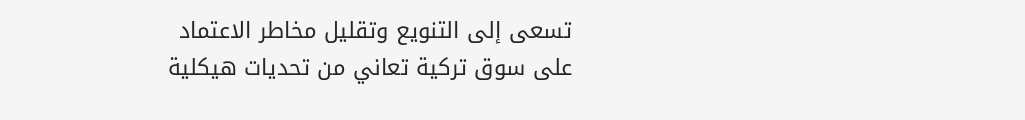تسعى إلى التنويع وتقليل مخاطر الاعتماد على سوق تركية تعاني من تحديات هيكلية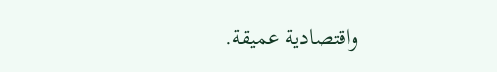واقتصادية عميقة.